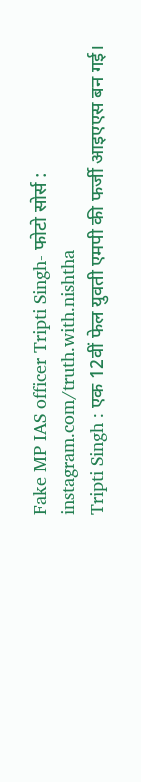Fake MP IAS officer Tripti Singh- फोटो सोर्स : instagram.com/truth.with.nishtha
Tripti Singh : एक 12वीं फेल युवती एमपी की फर्जी आइएएस बन गई।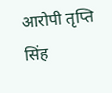आरोपी तृप्ति सिंह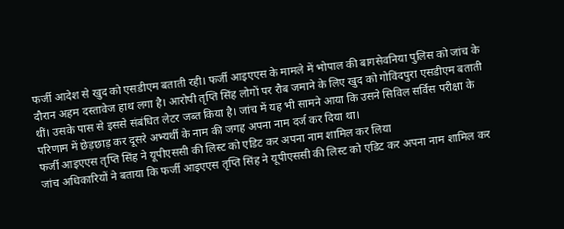फर्जी आदेश से खुद को एसडीएम बताती रही। फर्जी आइएएस के मामले में भोपाल की बागसेवनिया पुलिस को जांच के दौरान अहम दस्तावेज हाथ लगा है। आरोपी तृप्ति सिंह लोगों पर रौब जमाने के लिए खुद को गोविंदपुरा एसडीएम बताती थीं। उसके पास से इससे संबंधित लेटर जब्त किया है। जांच में यह भी सामने आया कि उसने सिविल सर्विस परीक्षा के परिणाम में छेड़छाड़ कर दूसरे अभ्यर्थी के नाम की जगह अपना नाम दर्ज कर दिया था।
फर्जी आइएएस तृप्ति सिंह ने यूपीएससी की लिस्ट को एडिट कर अपना नाम शामिल कर लिया
जांच अधिकारियों ने बताया कि फर्जी आइएएस तृप्ति सिंह ने यूपीएससी की लिस्ट को एडिट कर अपना नाम शामिल कर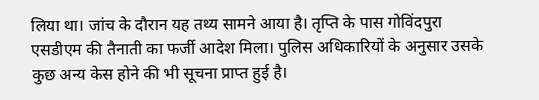लिया था। जांच के दौरान यह तथ्य सामने आया है। तृप्ति के पास गोविंदपुरा एसडीएम की तैनाती का फर्जी आदेश मिला। पुलिस अधिकारियों के अनुसार उसके कुछ अन्य केस होने की भी सूचना प्राप्त हुई है।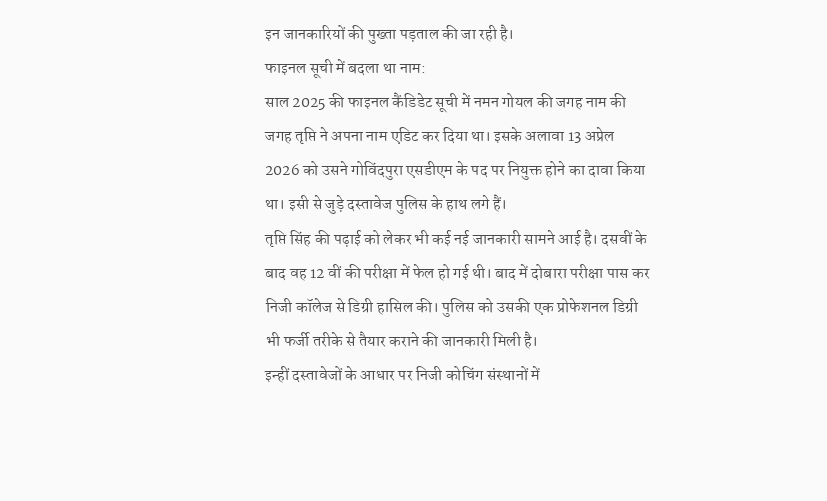इन जानकारियों की पुख्ता पड़ताल की जा रही है।
फाइनल सूची में बदला था नाम:
साल 2025 की फाइनल कैंडिडेट सूची में नमन गोयल की जगह नाम की जगह तृप्ति ने अपना नाम एडिट कर दिया था। इसके अलावा 13 अप्रेल 2026 को उसने गोविंदपुरा एसडीएम के पद पर नियुक्त होने का दावा किया था। इसी से जुड़े दस्तावेज पुलिस के हाथ लगे हैं।
तृप्ति सिंह की पढ़ाई को लेकर भी कई नई जानकारी सामने आई है। दसवीं के बाद वह 12 वीं की परीक्षा में फेल हो गई थी। बाद में दोबारा परीक्षा पास कर निजी कॉलेज से डिग्री हासिल की। पुलिस को उसकी एक प्रोफेशनल डिग्री भी फर्जी तरीके से तैयार कराने की जानकारी मिली है।
इन्हीं दस्तावेजों के आधार पर निजी कोचिंग संस्थानों में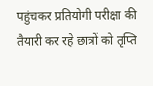पहुंचकर प्रतियोगी परीक्षा की तैयारी कर रहे छात्रों को तृप्ति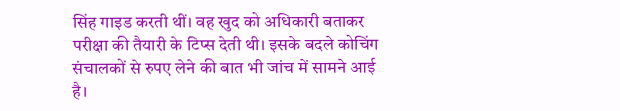सिंह गाइड करती थीं। वह खुद को अधिकारी बताकर परीक्षा की तैयारी के टिप्स देती थी। इसके बदले कोचिंग संचालकों से रुपए लेने की बात भी जांच में सामने आई है।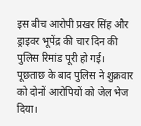इस बीच आरोपी प्रखर सिंह और ड्राइवर भूपेंद्र की चार दिन की पुलिस रिमांड पूरी हो गई। पूछताछ के बाद पुलिस ने शुक्रवार को दोनों आरोपियों को जेल भेज दिया।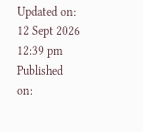Updated on:
12 Sept 2026 12:39 pm
Published on: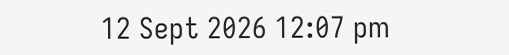12 Sept 2026 12:07 pm